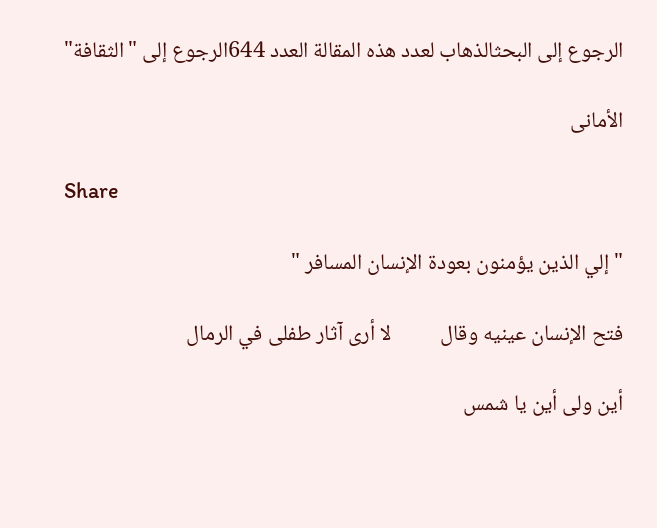الرجوع إلى البحثالذهاب لعدد هذه المقالة العدد 644الرجوع إلى "الثقافة"

الأمانى

Share

" إلي الذين يؤمنون بعودة الإنسان المسافر "

فتح الإنسان عينيه وقال          لا أرى آثار طفلى في الرمال

أين ولى أين يا شمس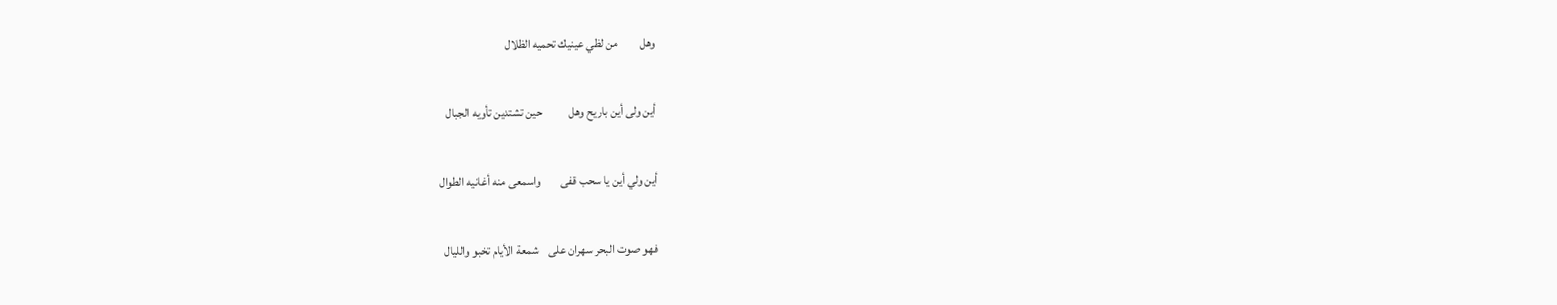وهل         من لظي عينيك تحميه الظلال

أين ولى أين باريح وهل           حين تشتدين تأويه الجبال

أين ولي أين يا سحب قفى        واسمعى منه أغانيه الطوال

فهو صوت البحر سهران على    شمعة الأيام تخبو والليال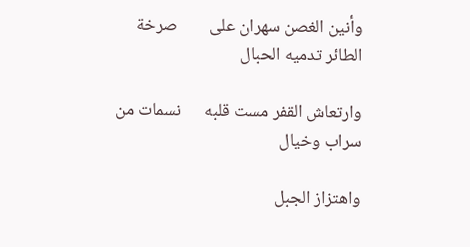وأنين الغصن سهران على        صرخة الطائر تدميه الحبال

وارتعاش القفر مست قلبه      نسمات من سراب وخيال

واهتزاز الجبل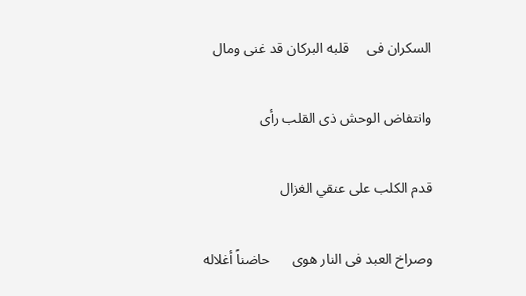السكران فى     قلبه البركان قد غنى ومال

وانتفاض الوحش ذى القلب رأى

قدم الكلب على عنقي الغزال

وصراخ العبد فى النار هوى      حاضناً أغلاله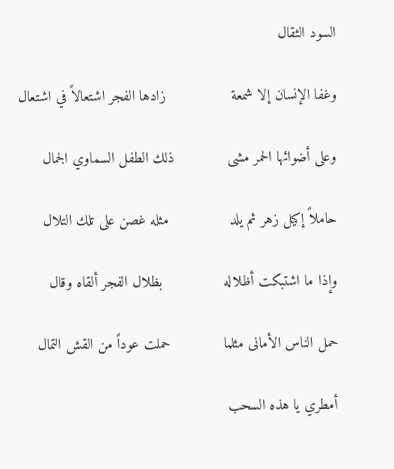السود الثقال

وغفا الإنسان إلا شمعة               زادها الفجر اشتعالاً في اشتعال

وعلى أضوائها الحمر مشى            ذلك الطفل السماوي الجمال

حاملاً إكيل زهر ثم يلد              مثله غصن على تلك التلال

وإذا ما اشتبكت أظلاله              بظلال الفجر ألقاه وقال

حمل الناس الأمانى مثلما            حملت عوداً من القش التمال

أمطري يا هذه السحب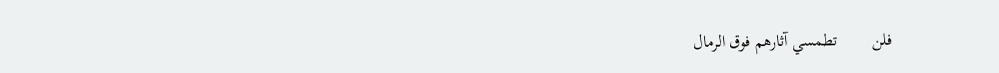فلن        تطمسي آثارهم فوق الرمال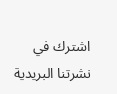اشترك في نشرتنا البريدية